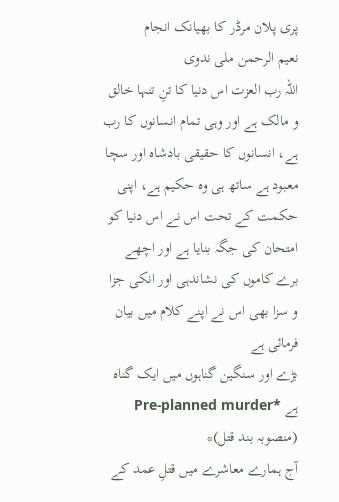پری پلان مرڈر کا بھیانک انجام
نعیم الرحمن ملی ندوی
اللہ رب العزت اس دنیا کا تنِ تنہا خالق و مالک ہے اور وہی تمام انسانوں کا رب ہے، انسانوں کا حقیقی بادشاہ اور سچا معبود ہے ساتھ ہی وہ حکیم ہے، اپنی حکمت کے تحت اس نے اس دنیا کو امتحان کی جگہ بنایا ہے اور اچھے برے کاموں کی نشاندہی اور انکی جزا و سزا بھی اس نے اپنے کلام میں بیان فرمائی ہے
بڑے اور سنگین گناہوں میں ایک گناہ ہے *Pre-planned murder (منصوبہ بند قتل)*
آج ہمارے معاشرے میں قتلِ عمد کے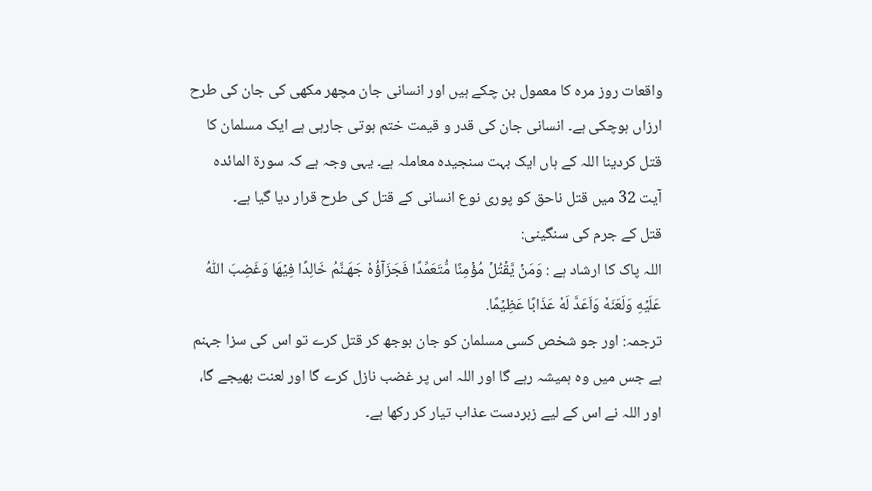واقعات روز مرہ کا معمول بن چکے ہیں اور انسانی جان مچھر مکھی کی جان کی طرح ارزاں ہوچکی ہے۔ انسانی جان کی قدر و قیمت ختم ہوتی جارہی ہے ایک مسلمان کا قتل کردینا اللہ کے ہاں ایک بہت سنجیدہ معاملہ ہے۔ یہی وجہ ہے کہ سورة المائدہ آیت 32 میں قتل ناحق کو پوری نوع انسانی کے قتل کی طرح قرار دیا گیا ہے۔
قتل کے جرم کی سنگینی:
اللہ پاک کا ارشاد ہے : وَمَنۡ يَّقۡتُلۡ مُؤۡمِنًا مُّتَعَمِّدًا فَجَزَآؤُهٗ جَهَـنَّمُ خَالِدًا فِيۡهَا وَغَضِبَ اللّٰهُ عَلَيۡهِ وَلَعَنَهٗ وَاَعَدَّ لَهٗ عَذَابًا عَظِيۡمًا.
ترجمہ: اور جو شخص کسی مسلمان کو جان بوجھ کر قتل کرے تو اس کی سزا جہنم ہے جس میں وہ ہمیشہ رہے گا اور اللہ اس پر غضب نازل کرے گا اور لعنت بھیجے گا، اور اللہ نے اس کے لیے زبردست عذاب تیار کر رکھا ہے۔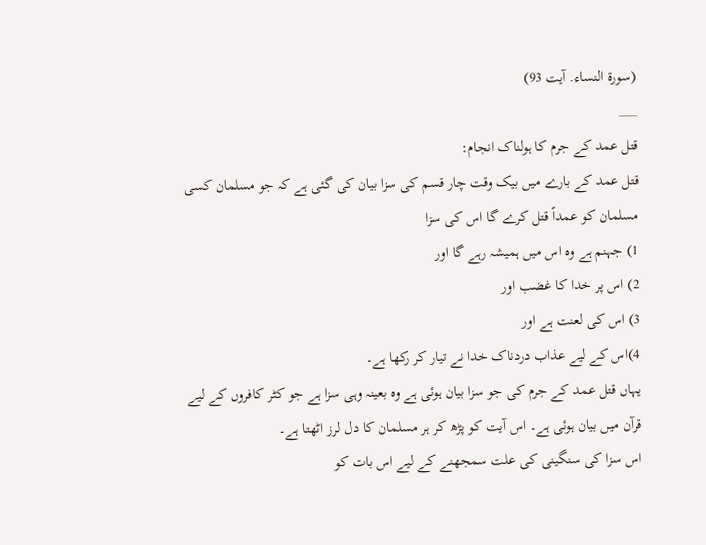(سورۃ النساء. آیت 93)
___
قتل عمد کے جرم کا ہولناک انجام:
قتل عمد کے بارے میں بیک وقت چار قسم کی سزا بیان کی گئی ہے کہ جو مسلمان کسی مسلمان کو عمداً قتل کرے گا اس کی سزا
1) جہنم ہے وہ اس میں ہمیشہ رہے گا اور
2) اس پر خدا کا غضب اور
3) اس کی لعنت ہے اور
4)اس کے لیے عذاب دردناک خدا نے تیار کر رکھا ہے۔
یہاں قتل عمد کے جرم کی جو سزا بیان ہوئی ہے وہ بعینہ وہی سزا ہے جو کٹر کافروں کے لیے قرآن میں بیان ہوئی ہے۔ اس آیت کو پڑھ کر ہر مسلمان کا دل لرز اٹھتا ہے۔
اس سزا کی سنگینی کی علت سمجھنے کے لیے اس بات کو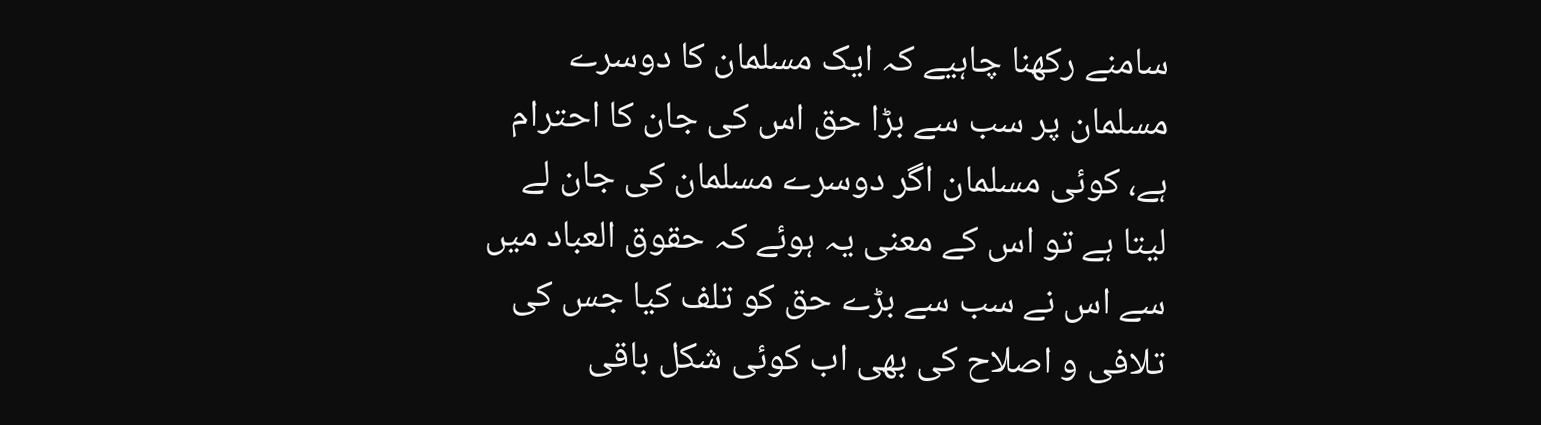سامنے رکھنا چاہیے کہ ایک مسلمان کا دوسرے مسلمان پر سب سے بڑا حق اس کی جان کا احترام ہے، کوئی مسلمان اگر دوسرے مسلمان کی جان لے لیتا ہے تو اس کے معنی یہ ہوئے کہ حقوق العباد میں سے اس نے سب سے بڑے حق کو تلف کیا جس کی تلافی و اصلاح کی بھی اب کوئی شکل باقی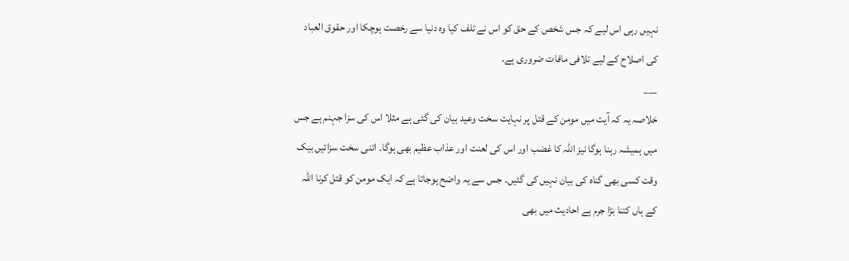نہیں رہی اس لیے کہ جس شخص کے حق کو اس نے تلف کیا وہ دنیا سے رخصت ہوچکا اور حقوق العباد کی اصلاح کے لیے تلافی مافات ضروری ہے۔
___
خلاصہ یہ کہ آیت میں مومن کے قتل پر نہایت سخت وعید بیان کی گئی ہے مثلا اس کی سزا جہنم ہے جس میں ہمیشہ رہنا ہوگا نیز اللہ کا غضب اور اس کی لعنت اور عذاب عظیم بھی ہوگا۔ اتنی سخت سزائیں بیک وقت کسی بھی گناہ کی بیان نہیں کی گئیں۔ جس سے یہ واضح ہوجاتا ہے کہ ایک مومن کو قتل کرنا اللہ کے ہاں کتنا بڑا جرم ہے احادیث میں بھی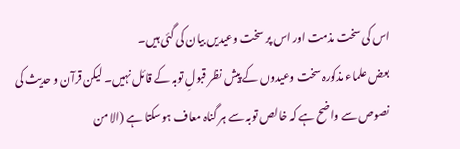اس کی سخت مذمت اور اس پر سخت وعیدیں بیان کی گئی ہیں۔
بعض علماء مذکورہ سخت وعیدوں کے پیش نظر قبولِ توبہ کے قائل نہیں۔ لیکن قرآن و حدیث کی نصوص سے واضح ہے کہ خالص توبہ سے ہر گناہ معاف ہوسکتا ہے (الا من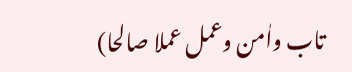تاب واٰمن وعمل عملا صالحا)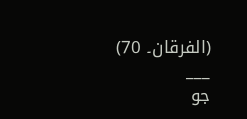(الفرقان۔ 70)
___
جو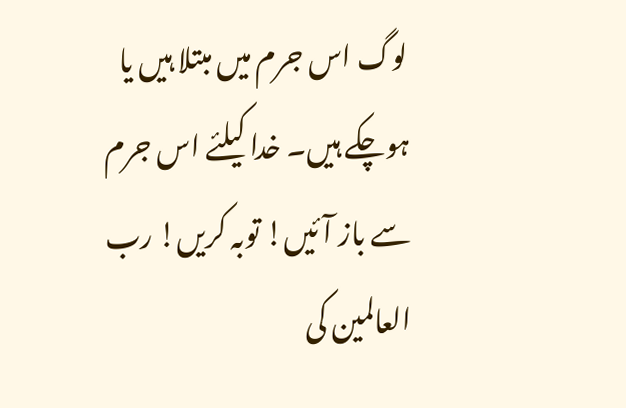لوگ اس جرم میں مبتلا ہیں یا ہوچکے ہیں۔ خدا کیلئے اس جرم سے باز آئیں! توبہ کریں! رب العالمین کی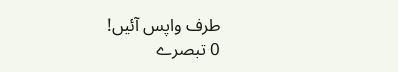طرف واپس آئیں!
0 تبصرے